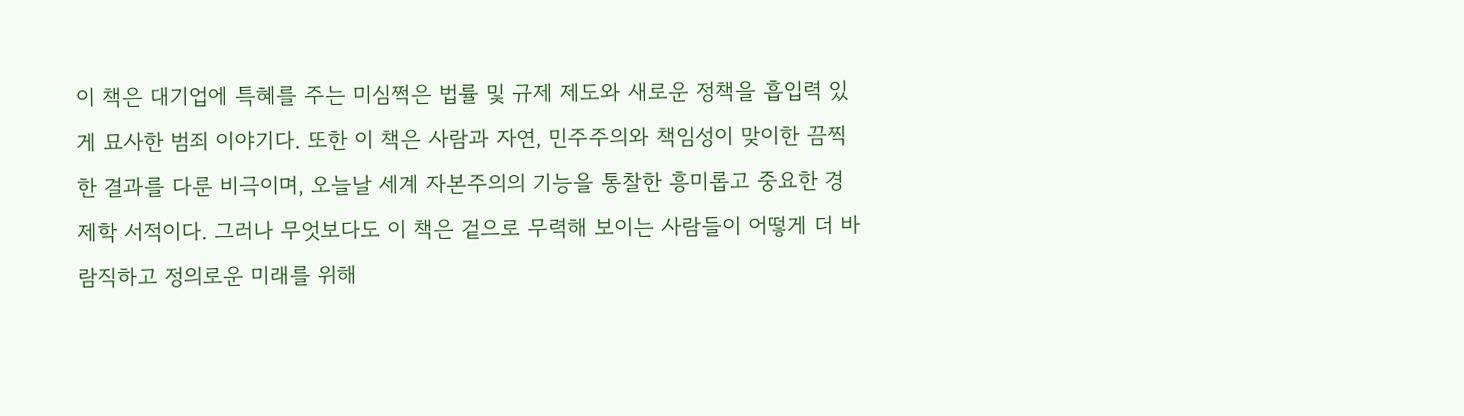이 책은 대기업에 특혜를 주는 미심쩍은 법률 및 규제 제도와 새로운 정책을 흡입력 있게 묘사한 범죄 이야기다. 또한 이 책은 사람과 자연, 민주주의와 책임성이 맞이한 끔찍한 결과를 다룬 비극이며, 오늘날 세계 자본주의의 기능을 통찰한 흥미롭고 중요한 경제학 서적이다. 그러나 무엇보다도 이 책은 겉으로 무력해 보이는 사람들이 어떻게 더 바람직하고 정의로운 미래를 위해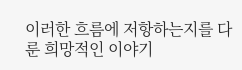이러한 흐름에 저항하는지를 다룬 희망적인 이야기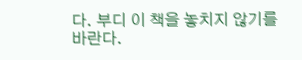다. 부디 이 책을 놓치지 않기를 바란다.